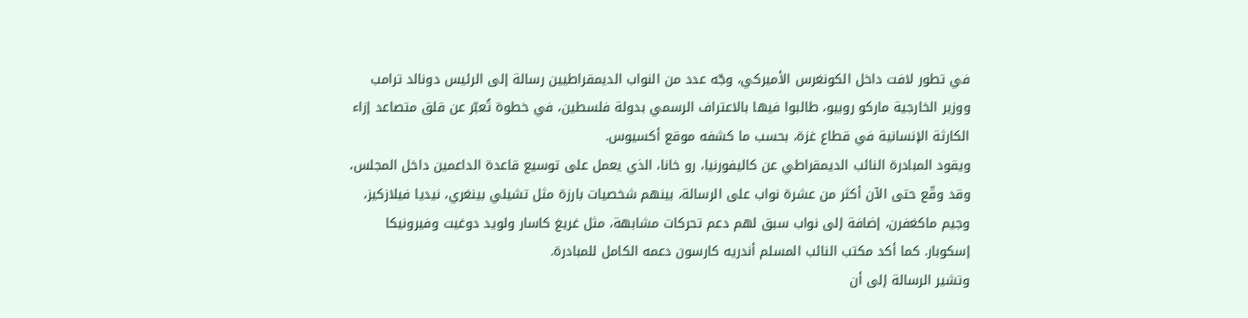في تطور لافت داخل الكونغرس الأميركي، وجّه عدد من النواب الديمقراطيين رسالة إلى الرئيس دونالد ترامب ووزير الخارجية ماركو روبيو، طالبوا فيها بالاعتراف الرسمي بدولة فلسطين، في خطوة تُعبّر عن قلق متصاعد إزاء الكارثة الإنسانية في قطاع غزة، بحسب ما كشفه موقع أكسيوس.
ويقود المبادرة النائب الديمقراطي عن كاليفورنيا، رو خانا، الذي يعمل على توسيع قاعدة الداعمين داخل المجلس، وقد وقّع حتى الآن أكثر من عشرة نواب على الرسالة، بينهم شخصيات بارزة مثل تشيلي بينغري، نيديا فيلازكيز، وجيم ماكغفرن، إضافة إلى نواب سبق لهم دعم تحركات مشابهة، مثل غريغ كاسار ولويد دوغيت وفيرونيكا إسكوبار. كما أكد مكتب النائب المسلم أندريه كارسون دعمه الكامل للمبادرة.
وتشير الرسالة إلى أن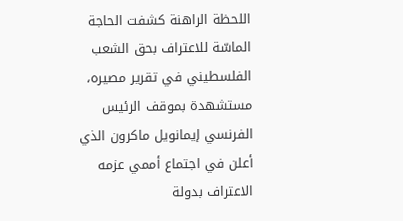اللحظة الراهنة كشفت الحاجة الماسّة للاعتراف بحق الشعب الفلسطيني في تقرير مصيره، مستشهدة بموقف الرئيس الفرنسي إيمانويل ماكرون الذي أعلن في اجتماع أممي عزمه الاعتراف بدولة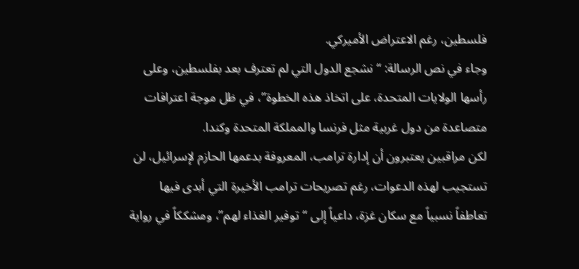فلسطين، رغم الاعتراض الأميركي.
وجاء في نص الرسالة: “نشجع الدول التي لم تعترف بعد بفلسطين، وعلى رأسها الولايات المتحدة، على اتخاذ هذه الخطوة”، في ظل موجة اعترافات متصاعدة من دول غربية مثل فرنسا والمملكة المتحدة وكندا.
لكن مراقبين يعتبرون أن إدارة ترامب، المعروفة بدعمها الحازم لإسرائيل، لن تستجيب لهذه الدعوات، رغم تصريحات ترامب الأخيرة التي أبدى فيها تعاطفاً نسبياً مع سكان غزة، داعياً إلى “توفير الغذاء لهم”، ومشككاً في رواية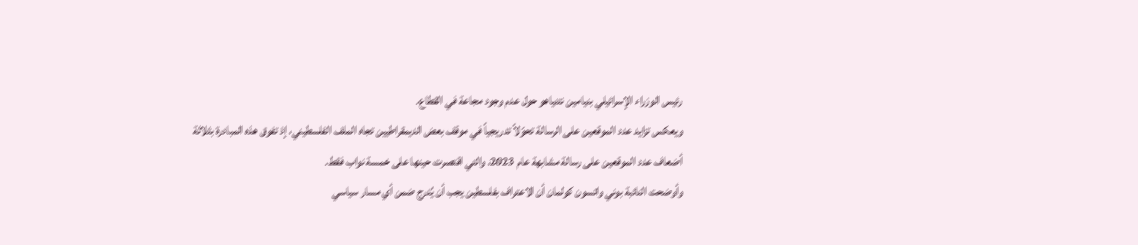رئيس الوزراء الإسرائيلي بنيامين نتنياهو حول عدم وجود مجاعة في القطاع.
ويعكس تزايد عدد الموقعين على الرسالة تحوّلاً تدريجياً في موقف بعض الديمقراطيين تجاه الملف الفلسطيني، إذ تفوق هذه المبادرة بثلاثة أضعاف عدد الموقعين على رسالة مشابهة عام 2023، والتي اقتصرت حينها على خمسة نواب فقط.
وأوضحت النائبة بوني واتسون كولمان أن الاعتراف بفلسطين يجب أن يُدرج ضمن أي مسار سياسي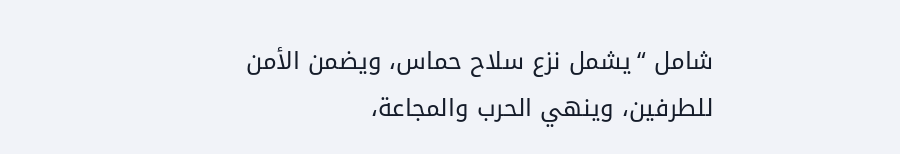شامل “يشمل نزع سلاح حماس، ويضمن الأمن للطرفين، وينهي الحرب والمجاعة،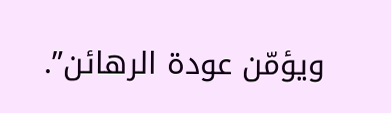ويؤمّن عودة الرهائن”.